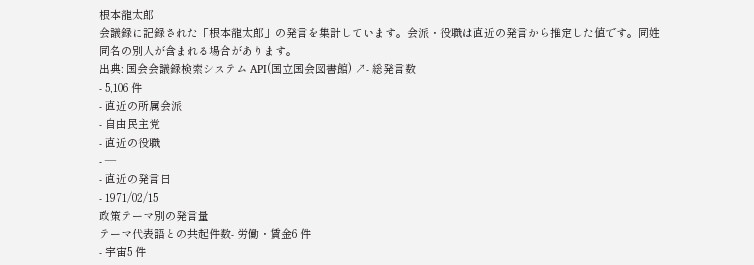根本龍太郎
会議録に記録された「根本龍太郎」の発言を集計しています。会派・役職は直近の発言から推定した値です。同姓同名の別人が含まれる場合があります。
出典: 国会会議録検索システム API(国立国会図書館) ↗- 総発言数
- 5,106 件
- 直近の所属会派
- 自由民主党
- 直近の役職
- —
- 直近の発言日
- 1971/02/15
政策テーマ別の発言量
テーマ代表語との共起件数- 労働・賃金6 件
- 宇宙5 件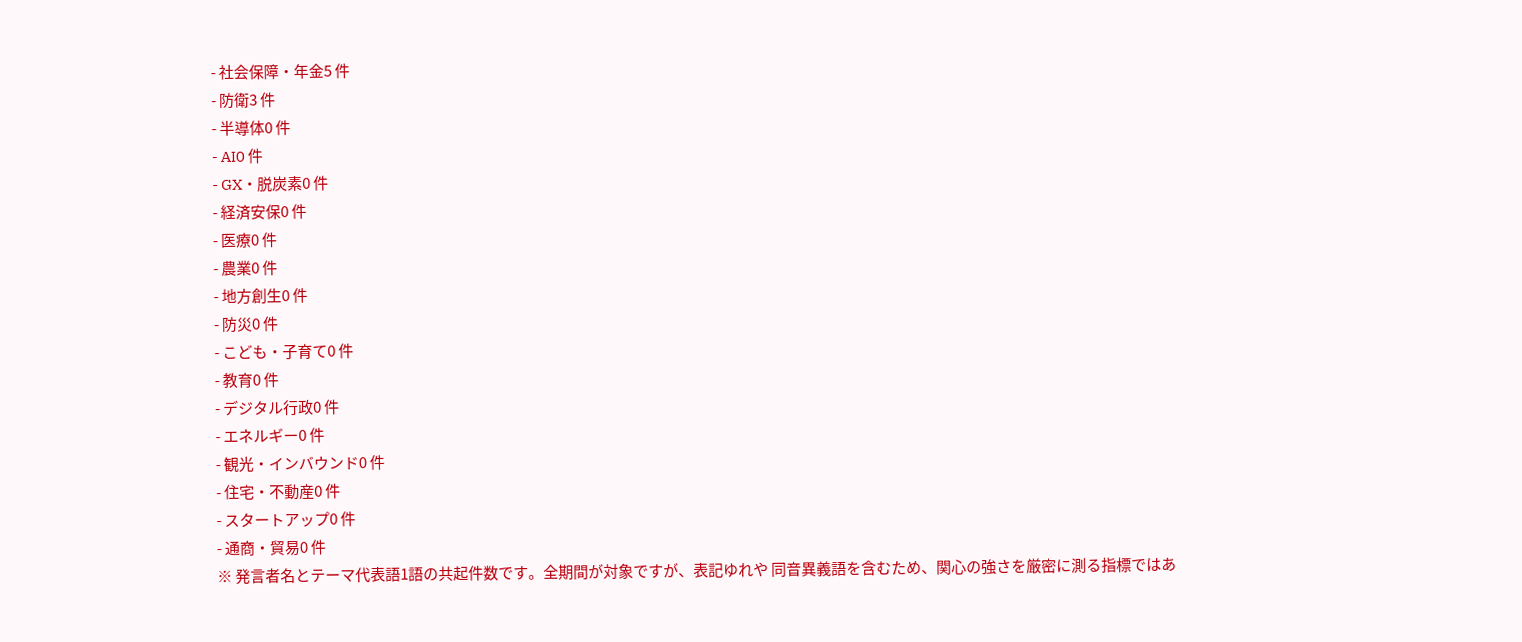- 社会保障・年金5 件
- 防衛3 件
- 半導体0 件
- AI0 件
- GX・脱炭素0 件
- 経済安保0 件
- 医療0 件
- 農業0 件
- 地方創生0 件
- 防災0 件
- こども・子育て0 件
- 教育0 件
- デジタル行政0 件
- エネルギー0 件
- 観光・インバウンド0 件
- 住宅・不動産0 件
- スタートアップ0 件
- 通商・貿易0 件
※ 発言者名とテーマ代表語1語の共起件数です。全期間が対象ですが、表記ゆれや 同音異義語を含むため、関心の強さを厳密に測る指標ではあ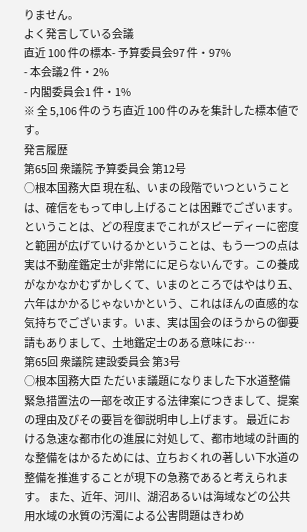りません。
よく発言している会議
直近 100 件の標本- 予算委員会97 件・97%
- 本会議2 件・2%
- 内閣委員会1 件・1%
※ 全 5,106 件のうち直近 100 件のみを集計した標本値です。
発言履歴
第65回 衆議院 予算委員会 第12号
○根本国務大臣 現在私、いまの段階でいつということは、確信をもって申し上げることは困難でございます。ということは、どの程度までこれがスピーディーに密度と範囲が広げていけるかということは、もう一つの点は実は不動産鑑定士が非常にに足らないんです。この養成がなかなかむずかしくて、いまのところではやはり五、六年はかかるじゃないかという、これはほんの直感的な気持ちでございます。いま、実は国会のほうからの御要請もありまして、土地鑑定士のある意味にお…
第65回 衆議院 建設委員会 第3号
○根本国務大臣 ただいま議題になりました下水道整備緊急措置法の一部を改正する法律案につきまして、提案の理由及びその要旨を御説明申し上げます。 最近における急速な都市化の進展に対処して、都市地域の計画的な整備をはかるためには、立ちおくれの著しい下水道の整備を推進することが現下の急務であると考えられます。 また、近年、河川、湖沼あるいは海域などの公共用水域の水質の汚濁による公害問題はきわめ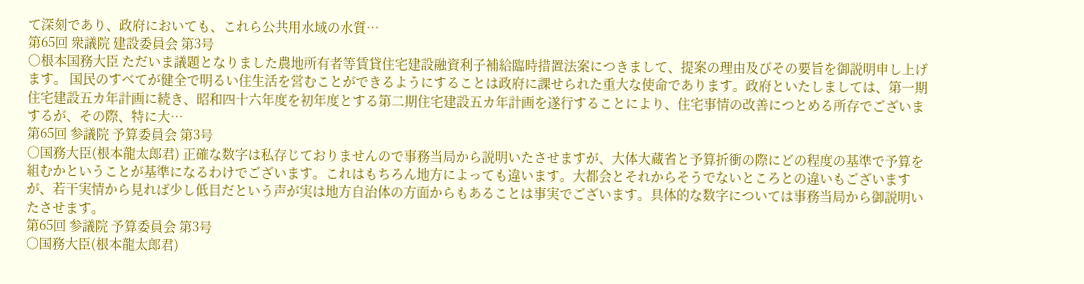て深刻であり、政府においても、これら公共用水域の水質…
第65回 衆議院 建設委員会 第3号
○根本国務大臣 ただいま議題となりました農地所有者等賃貸住宅建設融資利子補給臨時措置法案につきまして、提案の理由及びその要旨を御説明申し上げます。 国民のすべてが健全で明るい住生活を営むことができるようにすることは政府に課せられた重大な使命であります。政府といたしましては、第一期住宅建設五カ年計画に続き、昭和四十六年度を初年度とする第二期住宅建設五カ年計画を遂行することにより、住宅事情の改善につとめる所存でございまするが、その際、特に大…
第65回 参議院 予算委員会 第3号
○国務大臣(根本龍太郎君) 正確な数字は私存じておりませんので事務当局から説明いたさせますが、大体大蔵省と予算折衝の際にどの程度の基準で予算を組むかということが基準になるわけでございます。これはもちろん地方によっても違います。大都会とそれからそうでないところとの違いもございますが、若干実情から見れば少し低目だという声が実は地方自治体の方面からもあることは事実でございます。具体的な数字については事務当局から御説明いたさせます。
第65回 参議院 予算委員会 第3号
○国務大臣(根本龍太郎君)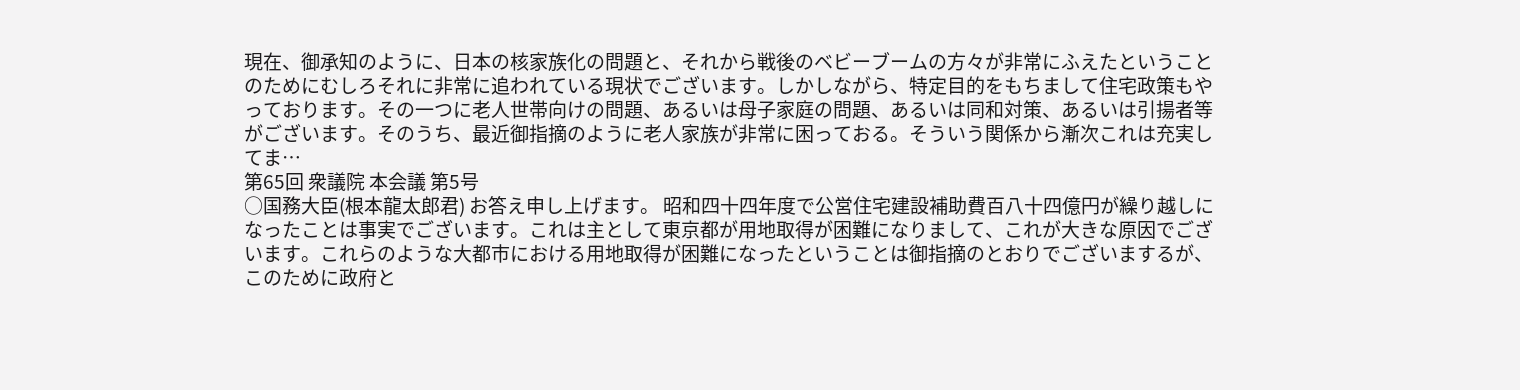現在、御承知のように、日本の核家族化の問題と、それから戦後のベビーブームの方々が非常にふえたということのためにむしろそれに非常に追われている現状でございます。しかしながら、特定目的をもちまして住宅政策もやっております。その一つに老人世帯向けの問題、あるいは母子家庭の問題、あるいは同和対策、あるいは引揚者等がございます。そのうち、最近御指摘のように老人家族が非常に困っておる。そういう関係から漸次これは充実してま…
第65回 衆議院 本会議 第5号
○国務大臣(根本龍太郎君) お答え申し上げます。 昭和四十四年度で公営住宅建設補助費百八十四億円が繰り越しになったことは事実でございます。これは主として東京都が用地取得が困難になりまして、これが大きな原因でございます。これらのような大都市における用地取得が困難になったということは御指摘のとおりでございまするが、このために政府と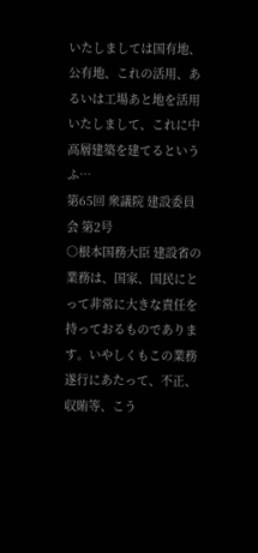いたしましては国有地、公有地、これの活用、あるいは工場あと地を活用いたしまして、これに中高層建築を建てるというふ…
第65回 衆議院 建設委員会 第2号
○根本国務大臣 建設省の業務は、国家、国民にとって非常に大きな責任を持っておるものであります。いやしくもこの業務遂行にあたって、不正、収賄等、こう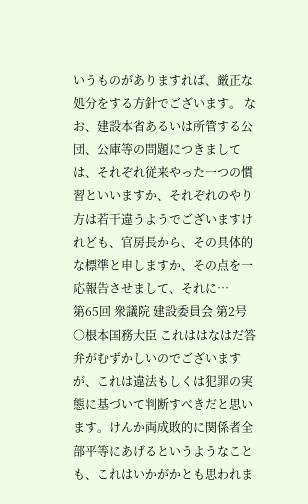いうものがありますれば、厳正な処分をする方針でございます。 なお、建設本省あるいは所管する公団、公庫等の問題につきましては、それぞれ従来やった一つの慣習といいますか、それぞれのやり方は若干違うようでございますけれども、官房長から、その具体的な標準と申しますか、その点を一応報告させまして、それに…
第65回 衆議院 建設委員会 第2号
○根本国務大臣 これははなはだ答弁がむずかしいのでございますが、これは違法もしくは犯罪の実態に基づいて判断すべきだと思います。けんか両成敗的に関係者全部平等にあげるというようなことも、これはいかがかとも思われま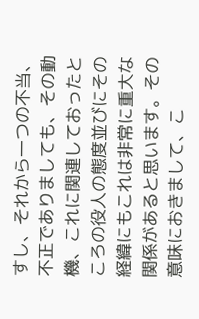すし、それから一つの不当、不正でありましても、その動機、これに関連しておったところの役人の態度並びにその経緯にもこれは非常に重大な関係があると思います。その意味におきまして、こ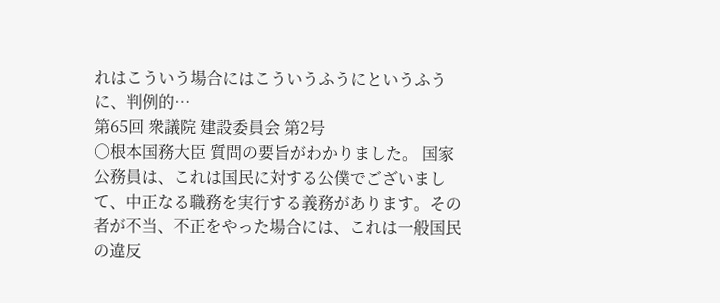れはこういう場合にはこういうふうにというふうに、判例的…
第65回 衆議院 建設委員会 第2号
○根本国務大臣 質問の要旨がわかりました。 国家公務員は、これは国民に対する公僕でございまして、中正なる職務を実行する義務があります。その者が不当、不正をやった場合には、これは一般国民の違反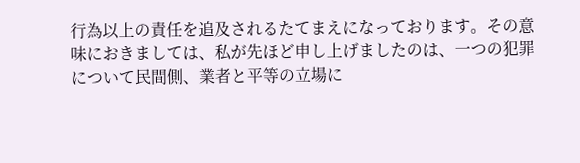行為以上の責任を追及されるたてまえになっております。その意味におきましては、私が先ほど申し上げましたのは、一つの犯罪について民間側、業者と平等の立場に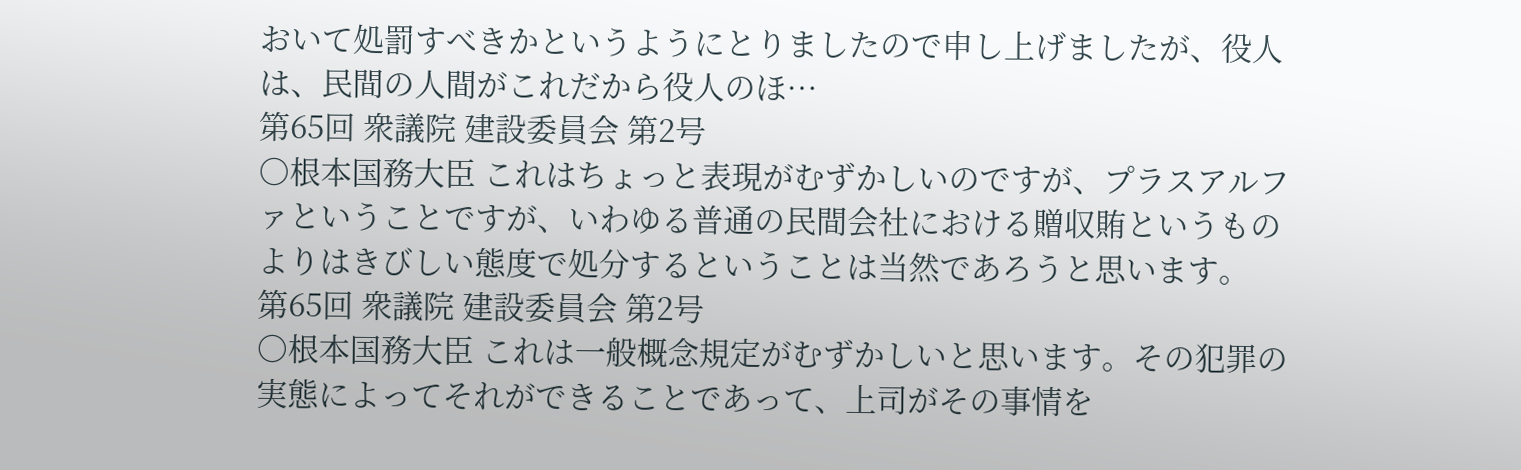おいて処罰すべきかというようにとりましたので申し上げましたが、役人は、民間の人間がこれだから役人のほ…
第65回 衆議院 建設委員会 第2号
○根本国務大臣 これはちょっと表現がむずかしいのですが、プラスアルファということですが、いわゆる普通の民間会社における贈収賄というものよりはきびしい態度で処分するということは当然であろうと思います。
第65回 衆議院 建設委員会 第2号
○根本国務大臣 これは一般概念規定がむずかしいと思います。その犯罪の実態によってそれができることであって、上司がその事情を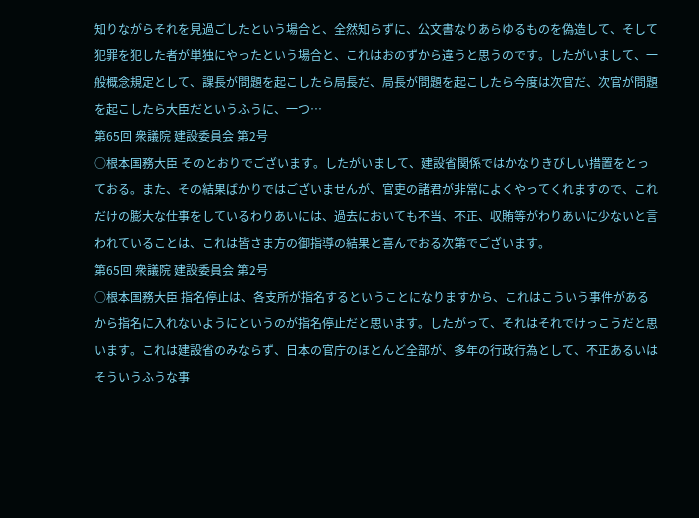知りながらそれを見過ごしたという場合と、全然知らずに、公文書なりあらゆるものを偽造して、そして犯罪を犯した者が単独にやったという場合と、これはおのずから違うと思うのです。したがいまして、一般概念規定として、課長が問題を起こしたら局長だ、局長が問題を起こしたら今度は次官だ、次官が問題を起こしたら大臣だというふうに、一つ…
第65回 衆議院 建設委員会 第2号
○根本国務大臣 そのとおりでございます。したがいまして、建設省関係ではかなりきびしい措置をとっておる。また、その結果ばかりではございませんが、官吏の諸君が非常によくやってくれますので、これだけの膨大な仕事をしているわりあいには、過去においても不当、不正、収賄等がわりあいに少ないと言われていることは、これは皆さま方の御指導の結果と喜んでおる次第でございます。
第65回 衆議院 建設委員会 第2号
○根本国務大臣 指名停止は、各支所が指名するということになりますから、これはこういう事件があるから指名に入れないようにというのが指名停止だと思います。したがって、それはそれでけっこうだと思います。これは建設省のみならず、日本の官庁のほとんど全部が、多年の行政行為として、不正あるいはそういうふうな事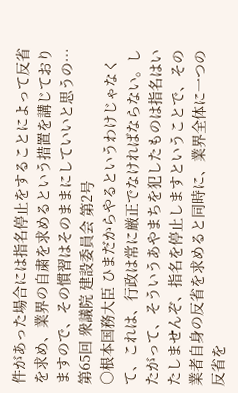件があった場合には指名停止をすることによって反省を求め、業界の自粛を求めるという措置を講じておりますので、その慣習はそのままにしていいと思うの…
第65回 衆議院 建設委員会 第2号
○根本国務大臣 ひまだからやるというわけじゃなくて、これは、行政は常に厳正でなければならない。したがって、そういうあやまちを犯したものは指名はいたしませんぞ、指名を停止しますということで、その業者自身の反省を求めると同時に、業界全体に一つの反省を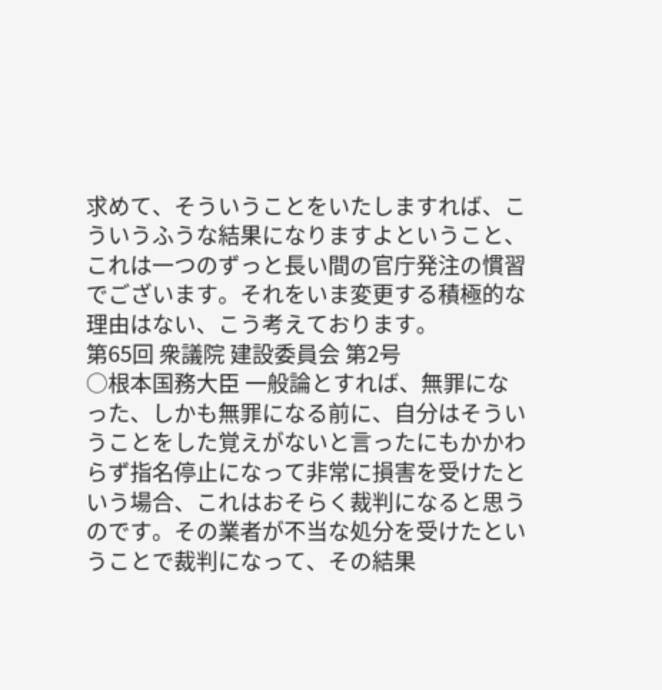求めて、そういうことをいたしますれば、こういうふうな結果になりますよということ、これは一つのずっと長い間の官庁発注の慣習でございます。それをいま変更する積極的な理由はない、こう考えております。
第65回 衆議院 建設委員会 第2号
○根本国務大臣 一般論とすれば、無罪になった、しかも無罪になる前に、自分はそういうことをした覚えがないと言ったにもかかわらず指名停止になって非常に損害を受けたという場合、これはおそらく裁判になると思うのです。その業者が不当な処分を受けたということで裁判になって、その結果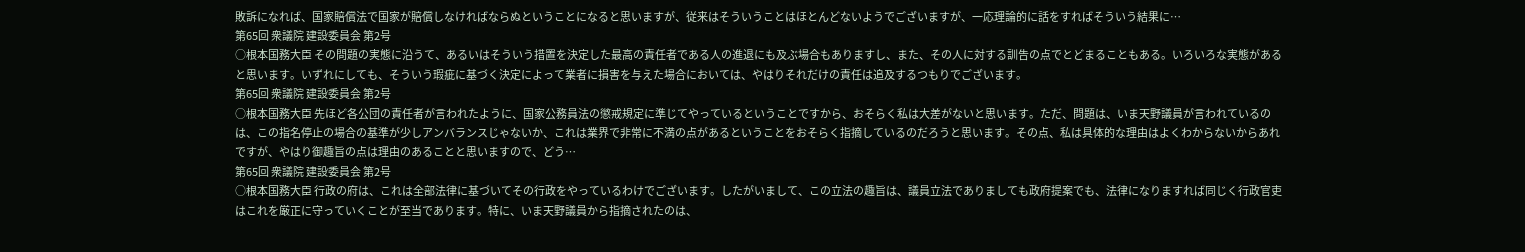敗訴になれば、国家賠償法で国家が賠償しなければならぬということになると思いますが、従来はそういうことはほとんどないようでございますが、一応理論的に話をすればそういう結果に…
第65回 衆議院 建設委員会 第2号
○根本国務大臣 その問題の実態に沿うて、あるいはそういう措置を決定した最高の責任者である人の進退にも及ぶ場合もありますし、また、その人に対する訓告の点でとどまることもある。いろいろな実態があると思います。いずれにしても、そういう瑕疵に基づく決定によって業者に損害を与えた場合においては、やはりそれだけの責任は追及するつもりでございます。
第65回 衆議院 建設委員会 第2号
○根本国務大臣 先ほど各公団の責任者が言われたように、国家公務員法の懲戒規定に準じてやっているということですから、おそらく私は大差がないと思います。ただ、問題は、いま天野議員が言われているのは、この指名停止の場合の基準が少しアンバランスじゃないか、これは業界で非常に不満の点があるということをおそらく指摘しているのだろうと思います。その点、私は具体的な理由はよくわからないからあれですが、やはり御趣旨の点は理由のあることと思いますので、どう…
第65回 衆議院 建設委員会 第2号
○根本国務大臣 行政の府は、これは全部法律に基づいてその行政をやっているわけでございます。したがいまして、この立法の趣旨は、議員立法でありましても政府提案でも、法律になりますれば同じく行政官吏はこれを厳正に守っていくことが至当であります。特に、いま天野議員から指摘されたのは、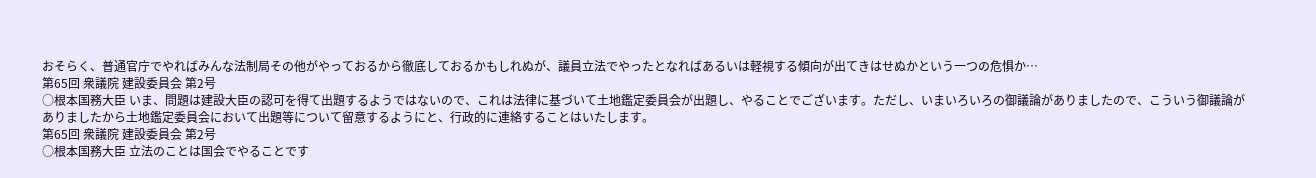おそらく、普通官庁でやればみんな法制局その他がやっておるから徹底しておるかもしれぬが、議員立法でやったとなればあるいは軽視する傾向が出てきはせぬかという一つの危惧か…
第65回 衆議院 建設委員会 第2号
○根本国務大臣 いま、問題は建設大臣の認可を得て出題するようではないので、これは法律に基づいて土地鑑定委員会が出題し、やることでございます。ただし、いまいろいろの御議論がありましたので、こういう御議論がありましたから土地鑑定委員会において出題等について留意するようにと、行政的に連絡することはいたします。
第65回 衆議院 建設委員会 第2号
○根本国務大臣 立法のことは国会でやることです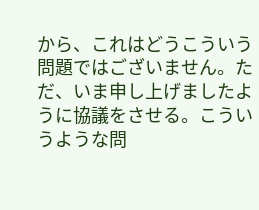から、これはどうこういう問題ではございません。ただ、いま申し上げましたように協議をさせる。こういうような問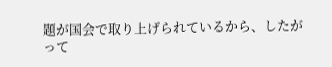題が国会で取り上げられているから、したがって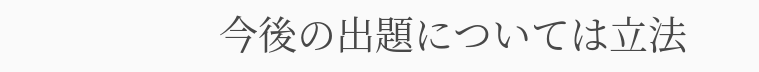今後の出題については立法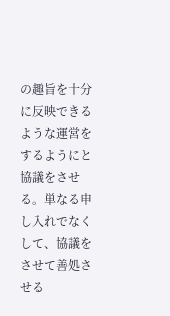の趣旨を十分に反映できるような運営をするようにと協議をさせる。単なる申し入れでなくして、協議をさせて善処させる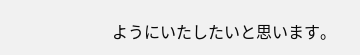ようにいたしたいと思います。